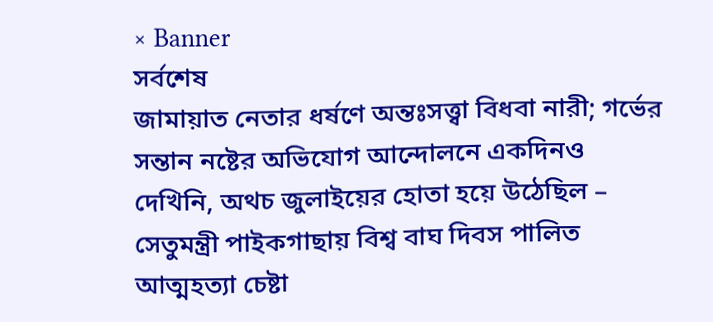× Banner
সর্বশেষ
জামায়াত নেতার ধর্ষণে অন্তঃসত্ত্বা বিধবা নারী; গর্ভের সন্তান নষ্টের অভিযোগ আন্দোলনে একদিনও দেখিনি, অথচ জুলাইয়ের হোতা হয়ে উঠেছিল – সেতুমন্ত্রী পাইকগাছায় বিশ্ব বাঘ দিবস পালিত আত্মহত্যা চেষ্টা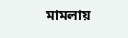মামলায়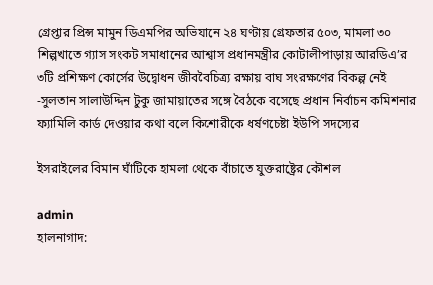গ্রেপ্তার প্রিন্স মামুন ডিএমপির অভিযানে ২৪ ঘণ্টায় গ্রেফতার ৫০৩, মামলা ৩০ শিল্পখাতে গ্যাস সংকট সমাধানের আশ্বাস প্রধানমন্ত্রীর কোটালীপাড়ায় আরডিএ’র ৩টি প্রশিক্ষণ কোর্সের উদ্বোধন জীববৈচিত্র্য রক্ষায় বাঘ সংরক্ষণের বিকল্প নেই -সুলতান সালাউদ্দিন টুকু জামায়াতের সঙ্গে বৈঠকে বসেছে প্রধান নির্বাচন কমিশনার ফ্যামিলি কার্ড দেওয়ার কথা বলে কিশোরীকে ধর্ষণচেষ্টা ইউপি সদস্যের

ইসরাইলের বিমান ঘাঁটিকে হামলা থেকে বাঁচাতে যুক্তরাষ্ট্রের কৌশল

admin
হালনাগাদ: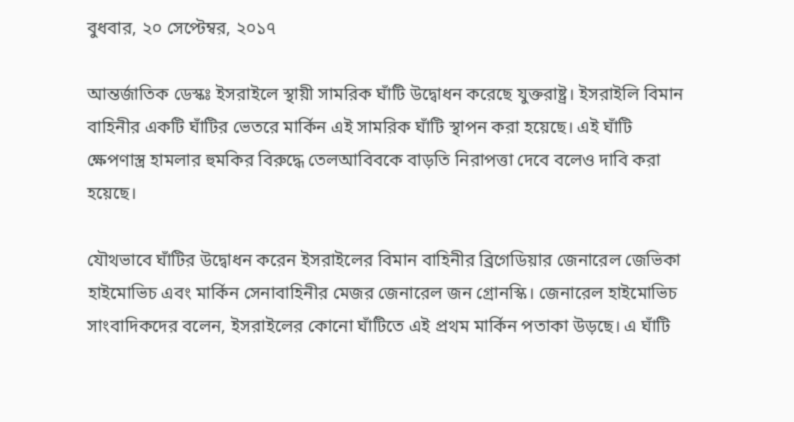বুধবার, ২০ সেপ্টেম্বর, ২০১৭

আন্তর্জাতিক ডেস্কঃ ইসরাইলে স্থায়ী সামরিক ঘাঁটি উদ্বোধন করেছে যুক্তরাষ্ট্র। ইসরাইলি বিমান বাহিনীর একটি ঘাঁটির ভেতরে মার্কিন এই সামরিক ঘাঁটি স্থাপন করা হয়েছে। এই ঘাঁটি ক্ষেপণাস্ত্র হামলার হুমকির বিরুদ্ধে তেলআবিবকে বাড়তি নিরাপত্তা দেবে বলেও দাবি করা হয়েছে।

যৌথভাবে ঘাঁটির উদ্বোধন করেন ইসরাইলের বিমান বাহিনীর ব্রিগেডিয়ার জেনারেল জেভিকা হাইমোভিচ এবং মার্কিন সেনাবাহিনীর মেজর জেনারেল জন গ্রোনস্কি। জেনারেল হাইমোভিচ সাংবাদিকদের বলেন, ইসরাইলের কোনো ঘাঁটিতে এই প্রথম মার্কিন পতাকা উড়ছে। এ ঘাঁটি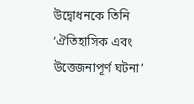উদ্বোধনকে তিনি ‘ঐতিহাসিক এবং উত্তেজনাপূর্ণ ঘটনা’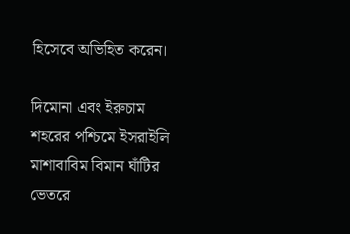হিসেবে অভিহিত করেন।

দিমোনা এবং ইরুচাম শহরের পশ্চিমে ইসরাইলি মাশাবাবিম বিমান ঘাঁটির ভেতরে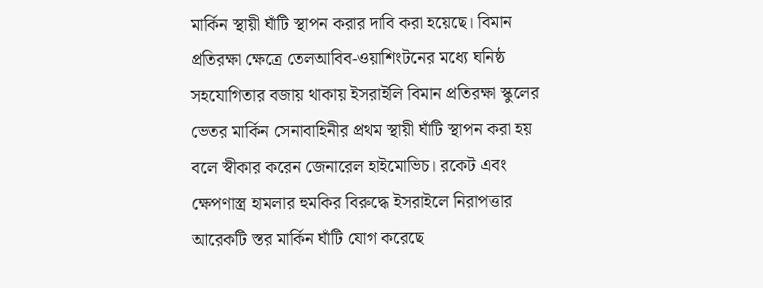মার্কিন স্থায়ী ঘাঁটি স্থাপন করার দাবি করা হয়েছে। বিমান প্রতিরক্ষা ক্ষেত্রে তেলআবিব-ওয়াশিংটনের মধ্যে ঘনিষ্ঠ সহযোগিতার বজায় থাকায় ইসরাইলি বিমান প্রতিরক্ষা স্কুলের ভেতর মার্কিন সেনাবাহিনীর প্রথম স্থায়ী ঘাঁটি স্থাপন করা হয় বলে স্বীকার করেন জেনারেল হাইমোভিচ। রকেট এবং ক্ষেপণাস্ত্র হামলার হুমকির বিরুদ্ধে ইসরাইলে নিরাপত্তার আরেকটি স্তর মার্কিন ঘাঁটি যোগ করেছে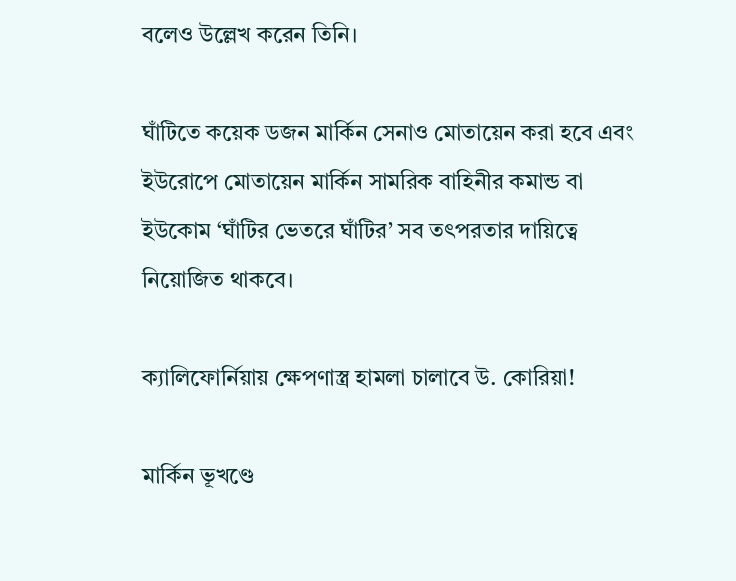বলেও উল্লেখ করেন তিনি।

ঘাঁটিতে কয়েক ডজন মার্কিন সেনাও মোতায়েন করা হবে এবং ইউরোপে মোতায়েন মার্কিন সামরিক বাহিনীর কমান্ড বা ইউকোম ‘ঘাঁটির ভেতরে ঘাঁটির’ সব তৎপরতার দায়িত্বে নিয়োজিত থাকবে।

ক্যালিফোর্নিয়ায় ক্ষেপণাস্ত্র হামলা চালাবে উ. কোরিয়া!

মার্কিন ভূখণ্ডে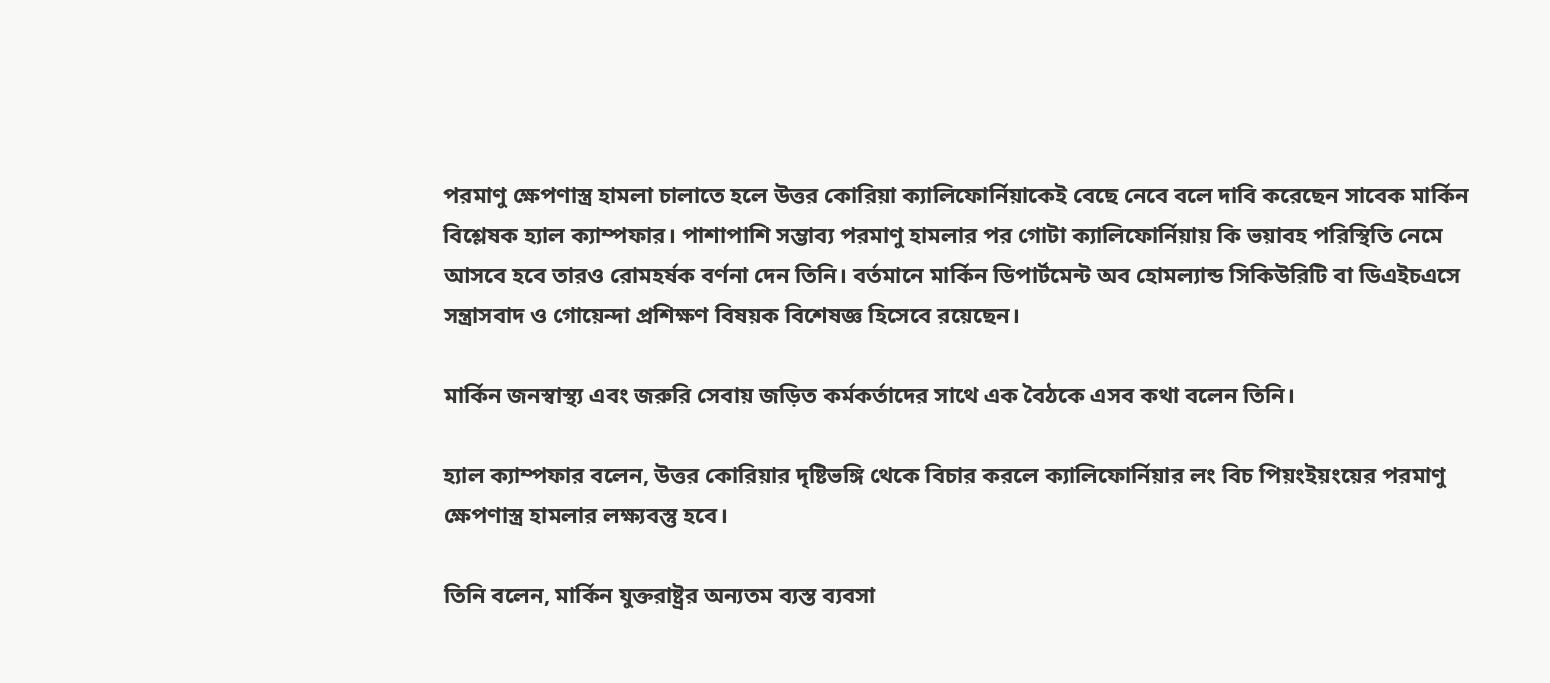পরমাণু ক্ষেপণাস্ত্র হামলা চালাতে হলে উত্তর কোরিয়া ক্যালিফোর্নিয়াকেই বেছে নেবে বলে দাবি করেছেন সাবেক মার্কিন বিশ্লেষক হ্যাল ক্যাম্পফার। পাশাপাশি সম্ভাব্য পরমাণু হামলার পর গোটা ক্যালিফোর্নিয়ায় কি ভয়াবহ পরিস্থিতি নেমে আসবে হবে তারও রোমহর্ষক বর্ণনা দেন তিনি। বর্তমানে মার্কিন ডিপার্টমেন্ট অব হোমল্যান্ড সিকিউরিটি বা ডিএইচএসে সন্ত্রাসবাদ ও গোয়েন্দা প্রশিক্ষণ বিষয়ক বিশেষজ্ঞ হিসেবে রয়েছেন।

মার্কিন জনস্বাস্থ্য এবং জরুরি সেবায় জড়িত কর্মকর্তাদের সাথে এক বৈঠকে এসব কথা বলেন তিনি।

হ্যাল ক্যাম্পফার বলেন, উত্তর কোরিয়ার দৃষ্টিভঙ্গি থেকে বিচার করলে ক্যালিফোর্নিয়ার লং বিচ পিয়ংইয়ংয়ের পরমাণু ক্ষেপণাস্ত্র হামলার লক্ষ্যবস্তু হবে।

তিনি বলেন, মার্কিন যুক্তরাষ্ট্রর অন্যতম ব্যস্ত ব্যবসা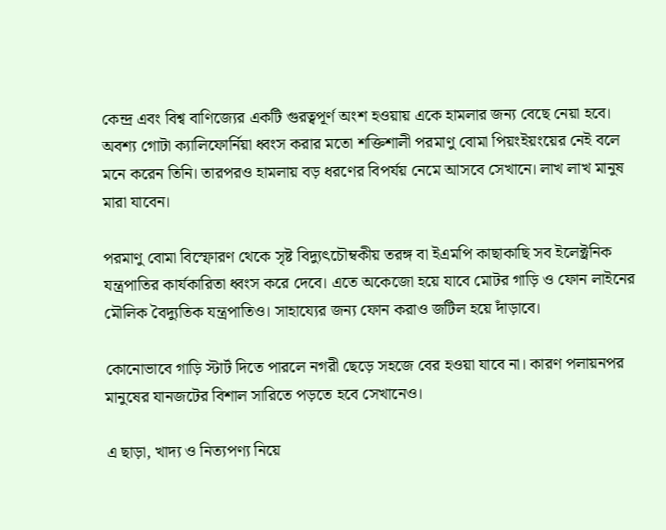কেন্দ্র এবং বিশ্ব বাণিজ্যের একটি গুরত্বপূর্ণ অংশ হওয়ায় একে হামলার জন্য বেছে নেয়া হবে। অবশ্য গোটা ক্যালিফোর্নিয়া ধ্বংস করার মতো শক্তিশালী পরমাণু বোমা পিয়ংইয়ংয়ের নেই বলে মনে করেন তিনি। তারপরও হামলায় বড় ধরণের বিপর্যয় নেমে আসবে সেখানে। লাখ লাখ মানুষ মারা যাবেন।

পরমাণু বোমা বিস্ফোরণ থেকে সৃষ্ট বিদ্যুৎচৌম্বকীয় তরঙ্গ বা ইএমপি কাছাকাছি সব ইলেক্ট্রনিক যন্ত্রপাতির কার্যকারিতা ধ্বংস করে দেবে। এতে অকেজো হয়ে যাবে মোটর গাড়ি ও ফোন লাইনের মৌলিক বৈদ্যুতিক যন্ত্রপাতিও। সাহায্যের জন্য ফোন করাও জটিল হয়ে দাঁড়াবে।

কোনোভাবে গাড়ি স্টার্ট দিতে পারলে নগরী ছেড়ে সহজে বের হওয়া যাবে না। কারণ পলায়নপর মানুষের যানজটের বিশাল সারিতে পড়তে হবে সেখানেও।

এ ছাড়া, খাদ্য ও নিত্যপণ্য নিয়ে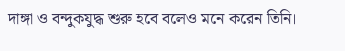দাঙ্গা ও বন্দুকযুদ্ধ শুরু হবে বলেও মনে করেন তিনি।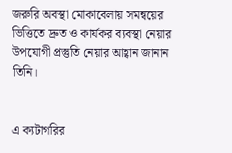জরুরি অবস্থা মোকাবেলায় সমন্বয়ের ভিত্তিতে দ্রুত ও কার্যকর ব্যবস্থা নেয়ার উপযোগী প্রস্তুতি নেয়ার আহ্বান জানান তিনি।


এ ক্যটাগরির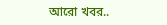আরো খবর..